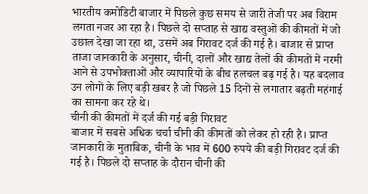भारतीय कमोडिटी बाजार में पिछले कुछ समय से जारी तेजी पर अब विराम लगता नजर आ रहा है। पिछले दो सप्ताह से खाद्य वस्तुओं की कीमतों में जो उछाल देखा जा रहा था, उसमें अब गिरावट दर्ज की गई है। बाजार से प्राप्त ताजा जानकारी के अनुसार, चीनी, दालों और खाद्य तेलों की कीमतों में नरमी आने से उपभोक्ताओं और व्यापारियों के बीच हलचल बढ़ गई है। यह बदलाव उन लोगों के लिए बड़ी खबर है जो पिछले 15 दिनों से लगातार बढ़ती महंगाई का सामना कर रहे थे।
चीनी की कीमतों में दर्ज की गई बड़ी गिरावट
बाजार में सबसे अधिक चर्चा चीनी की कीमतों को लेकर हो रही है। प्राप्त जानकारी के मुताबिक, चीनी के भाव में 600 रुपये की बड़ी गिरावट दर्ज की गई है। पिछले दो सप्ताह के दौरान चीनी की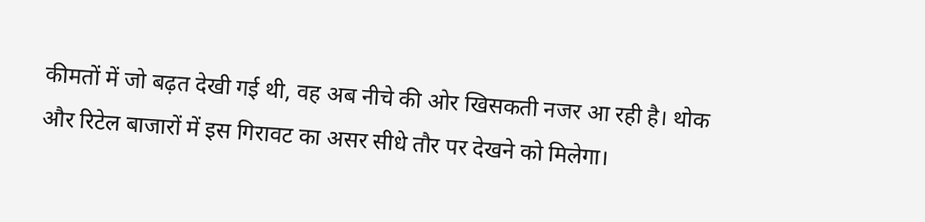कीमतों में जो बढ़त देखी गई थी, वह अब नीचे की ओर खिसकती नजर आ रही है। थोक और रिटेल बाजारों में इस गिरावट का असर सीधे तौर पर देखने को मिलेगा।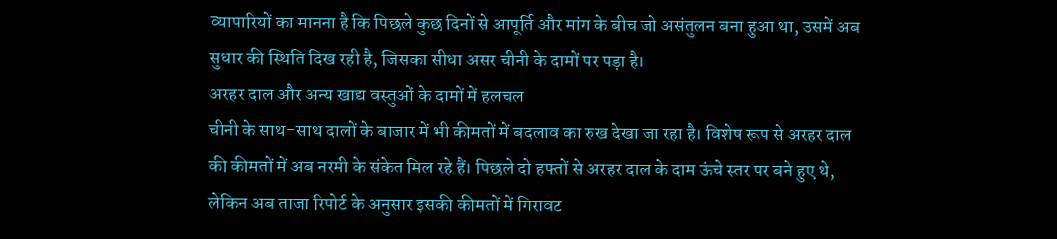व्यापारियों का मानना है कि पिछले कुछ दिनों से आपूर्ति और मांग के बीच जो असंतुलन बना हुआ था, उसमें अब सुधार की स्थिति दिख रही है, जिसका सीधा असर चीनी के दामों पर पड़ा है।
अरहर दाल और अन्य खाद्य वस्तुओं के दामों में हलचल
चीनी के साथ-साथ दालों के बाजार में भी कीमतों में बदलाव का रुख देखा जा रहा है। विशेष रूप से अरहर दाल की कीमतों में अब नरमी के संकेत मिल रहे हैं। पिछले दो हफ्तों से अरहर दाल के दाम ऊंचे स्तर पर बने हुए थे, लेकिन अब ताजा रिपोर्ट के अनुसार इसकी कीमतों में गिरावट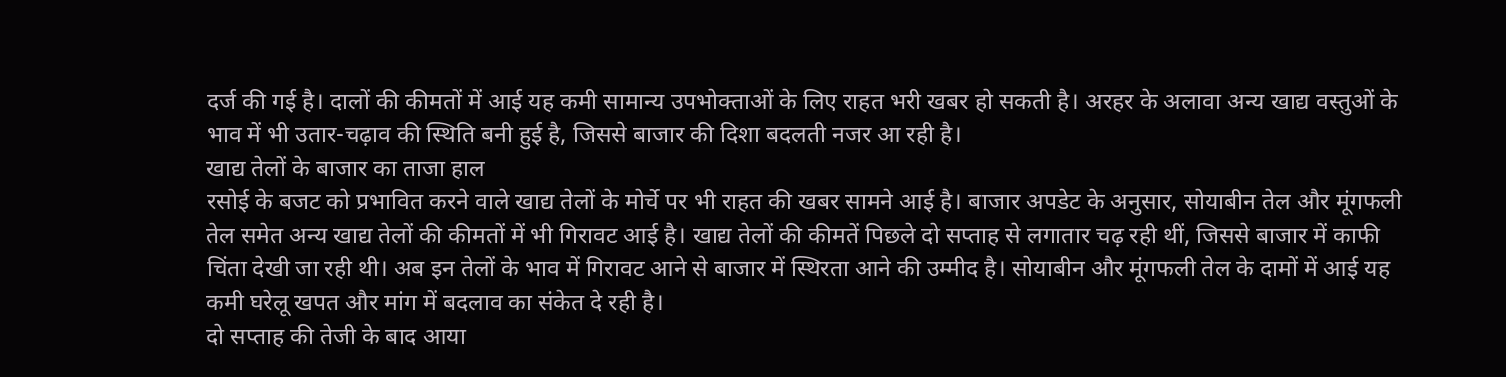दर्ज की गई है। दालों की कीमतों में आई यह कमी सामान्य उपभोक्ताओं के लिए राहत भरी खबर हो सकती है। अरहर के अलावा अन्य खाद्य वस्तुओं के भाव में भी उतार-चढ़ाव की स्थिति बनी हुई है, जिससे बाजार की दिशा बदलती नजर आ रही है।
खाद्य तेलों के बाजार का ताजा हाल
रसोई के बजट को प्रभावित करने वाले खाद्य तेलों के मोर्चे पर भी राहत की खबर सामने आई है। बाजार अपडेट के अनुसार, सोयाबीन तेल और मूंगफली तेल समेत अन्य खाद्य तेलों की कीमतों में भी गिरावट आई है। खाद्य तेलों की कीमतें पिछले दो सप्ताह से लगातार चढ़ रही थीं, जिससे बाजार में काफी चिंता देखी जा रही थी। अब इन तेलों के भाव में गिरावट आने से बाजार में स्थिरता आने की उम्मीद है। सोयाबीन और मूंगफली तेल के दामों में आई यह कमी घरेलू खपत और मांग में बदलाव का संकेत दे रही है।
दो सप्ताह की तेजी के बाद आया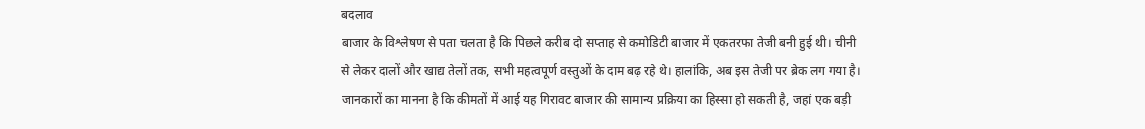बदलाव
बाजार के विश्लेषण से पता चलता है कि पिछले करीब दो सप्ताह से कमोडिटी बाजार में एकतरफा तेजी बनी हुई थी। चीनी से लेकर दालों और खाद्य तेलों तक, सभी महत्वपूर्ण वस्तुओं के दाम बढ़ रहे थे। हालांकि, अब इस तेजी पर ब्रेक लग गया है। जानकारों का मानना है कि कीमतों में आई यह गिरावट बाजार की सामान्य प्रक्रिया का हिस्सा हो सकती है, जहां एक बड़ी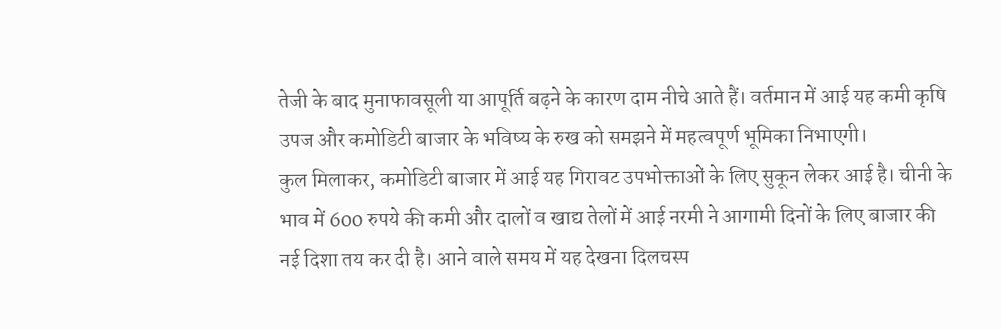तेजी के बाद मुनाफावसूली या आपूर्ति बढ़ने के कारण दाम नीचे आते हैं। वर्तमान में आई यह कमी कृषि उपज और कमोडिटी बाजार के भविष्य के रुख को समझने में महत्वपूर्ण भूमिका निभाएगी।
कुल मिलाकर, कमोडिटी बाजार में आई यह गिरावट उपभोक्ताओं के लिए सुकून लेकर आई है। चीनी के भाव में 600 रुपये की कमी और दालों व खाद्य तेलों में आई नरमी ने आगामी दिनों के लिए बाजार की नई दिशा तय कर दी है। आने वाले समय में यह देखना दिलचस्प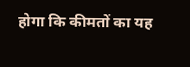होगा कि कीमतों का यह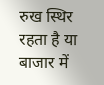रुख स्थिर रहता है या बाजार में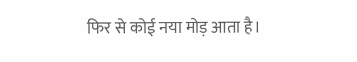फिर से कोई नया मोड़ आता है।